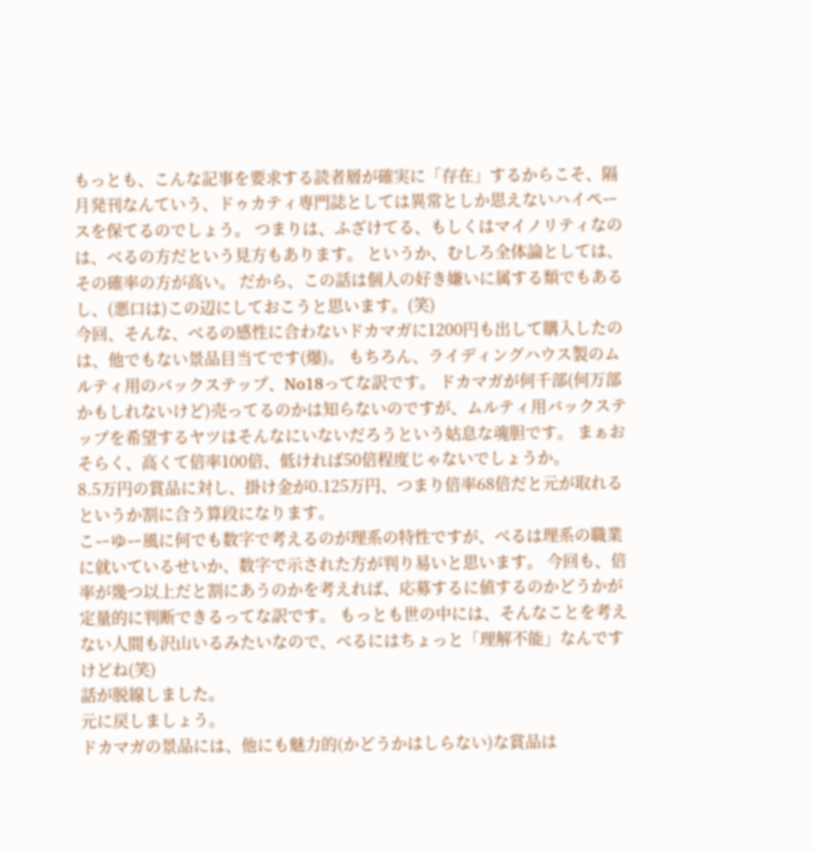もっとも、こんな記事を要求する読者層が確実に「存在」するからこそ、隔月発刊なんていう、ドゥカティ専門誌としては異常としか思えないハイペースを保てるのでしょう。 つまりは、ふざけてる、もしくはマイノリティなのは、べるの方だという見方もあります。 というか、むしろ全体論としては、その確率の方が高い。 だから、この話は個人の好き嫌いに属する類でもあるし、(悪口は)この辺にしておこうと思います。(笑)
今回、そんな、べるの感性に合わないドカマガに1200円も出して購入したのは、他でもない景品目当てです(爆)。 もちろん、ライディングハウス製のムルティ用のバックステップ、No18ってな訳です。 ドカマガが何千部(何万部かもしれないけど)売ってるのかは知らないのですが、ムルティ用バックステップを希望するヤツはそんなにいないだろうという姑息な魂胆です。 まぁおそらく、高くて倍率100倍、低ければ50倍程度じゃないでしょうか。
8.5万円の賞品に対し、掛け金が0.125万円、つまり倍率68倍だと元が取れるというか割に合う算段になります。
こーゆー風に何でも数字で考えるのが理系の特性ですが、べるは理系の職業に就いているせいか、数字で示された方が判り易いと思います。 今回も、倍率が幾つ以上だと割にあうのかを考えれば、応募するに値するのかどうかが定量的に判断できるってな訳です。 もっとも世の中には、そんなことを考えない人間も沢山いるみたいなので、べるにはちょっと「理解不能」なんですけどね(笑)
話が脱線しました。
元に戻しましょう。
ドカマガの景品には、他にも魅力的(かどうかはしらない)な賞品は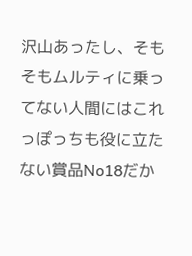沢山あったし、そもそもムルティに乗ってない人間にはこれっぽっちも役に立たない賞品No18だか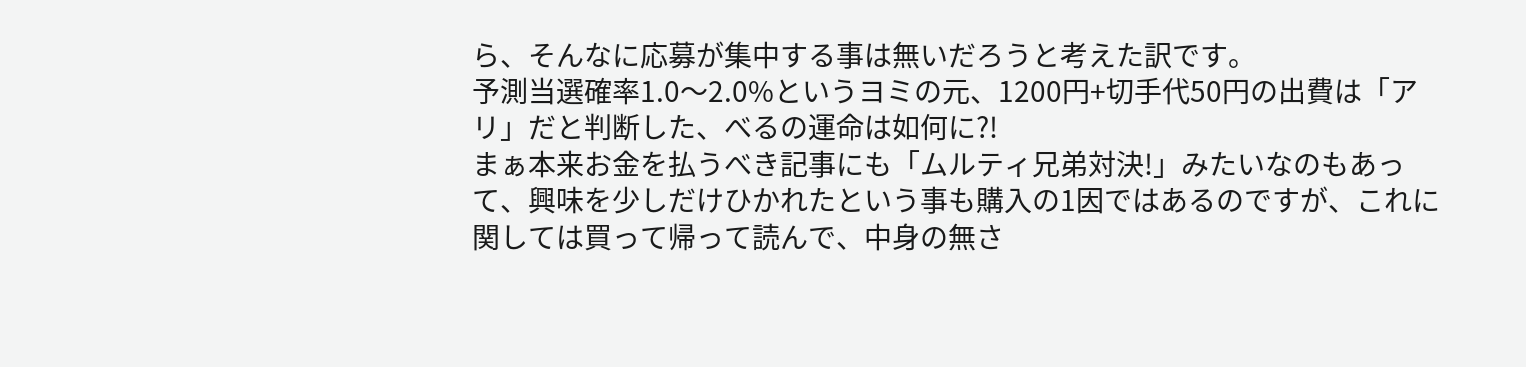ら、そんなに応募が集中する事は無いだろうと考えた訳です。
予測当選確率1.0〜2.0%というヨミの元、1200円+切手代50円の出費は「アリ」だと判断した、べるの運命は如何に?!
まぁ本来お金を払うべき記事にも「ムルティ兄弟対決!」みたいなのもあって、興味を少しだけひかれたという事も購入の1因ではあるのですが、これに関しては買って帰って読んで、中身の無さ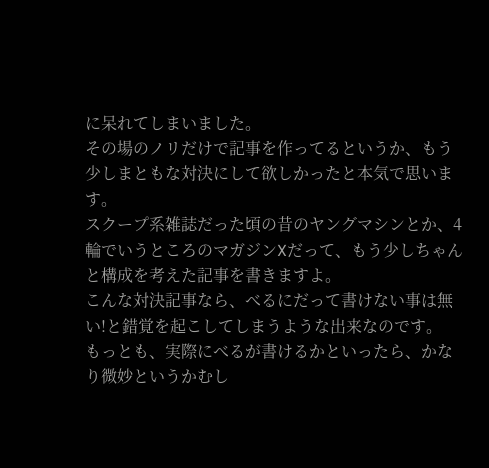に呆れてしまいました。
その場のノリだけで記事を作ってるというか、もう少しまともな対決にして欲しかったと本気で思います。
スクープ系雑誌だった頃の昔のヤングマシンとか、4輪でいうところのマガジンXだって、もう少しちゃんと構成を考えた記事を書きますよ。
こんな対決記事なら、べるにだって書けない事は無い!と錯覚を起こしてしまうような出来なのです。
もっとも、実際にべるが書けるかといったら、かなり微妙というかむし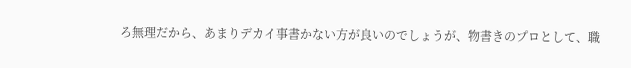ろ無理だから、あまりデカイ事書かない方が良いのでしょうが、物書きのプロとして、職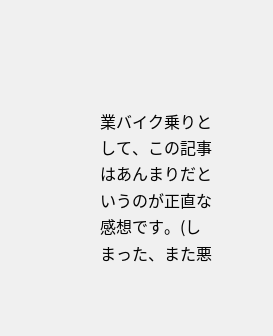業バイク乗りとして、この記事はあんまりだというのが正直な感想です。(しまった、また悪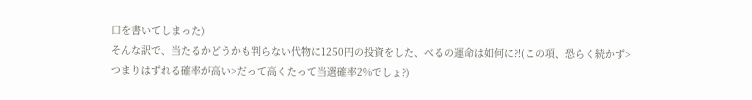口を書いてしまった)
そんな訳で、当たるかどうかも判らない代物に1250円の投資をした、べるの運命は如何に?!(この項、恐らく続かず>つまりはずれる確率が高い>だって高くたって当選確率2%でしょ?)